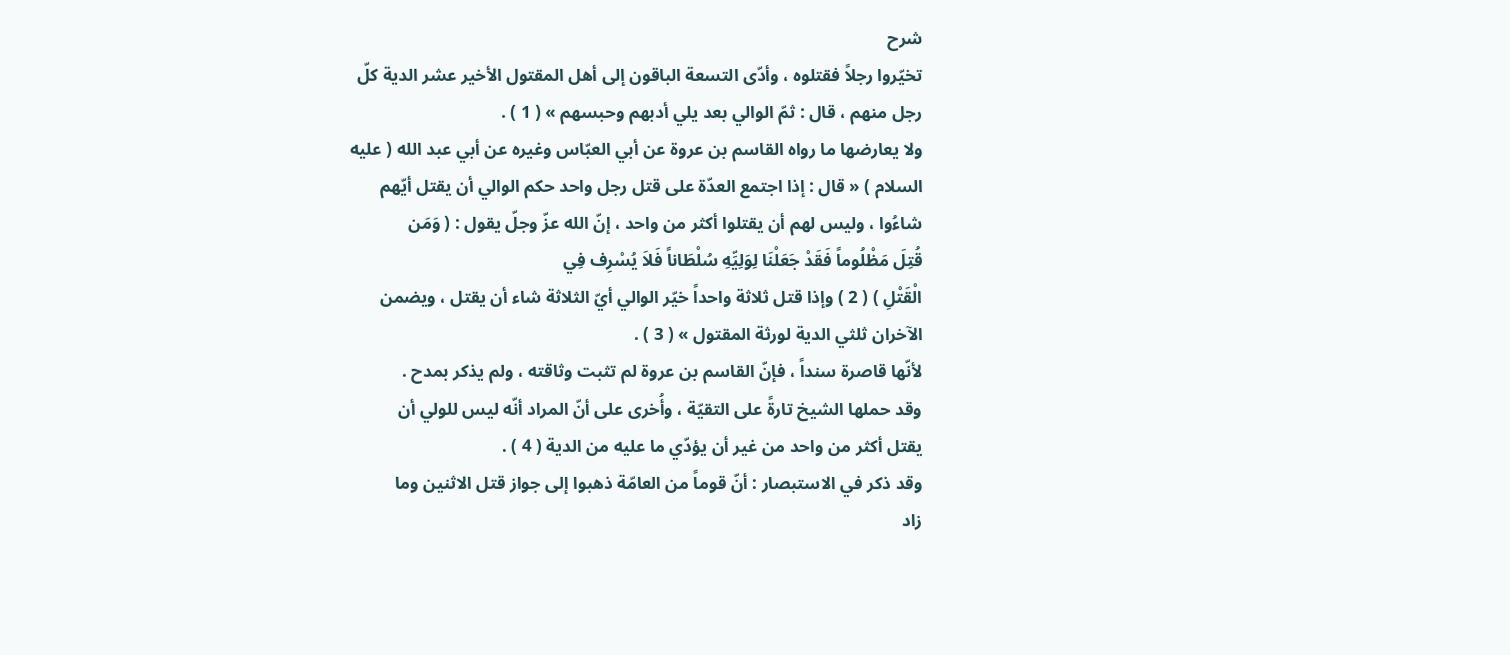شرح
تخيّروا رجلاً فقتلوه ، وأدّى التسعة الباقون إلى أهل المقتول الأخير عشر الدية كلّ
رجل منهم ، قال : ثمّ الوالي بعد يلي أدبهم وحبسهم » ( 1 ) .
ولا يعارضها ما رواه القاسم بن عروة عن أبي العبّاس وغيره عن أبي عبد الله ( عليه
السلام ) « قال : إذا اجتمع العدّة على قتل رجل واحد حكم الوالي أن يقتل أيّهم
شاءُوا ، وليس لهم أن يقتلوا أكثر من واحد ، إنّ الله عزّ وجلّ يقول : ( وَمَن
قُتِلَ مَظْلُوماً فَقَدْ جَعَلْنَا لِوَلِيِّهِ سُلْطَاناً فَلاَ يُسْرِف فِي
الْقَتْلِ ) ( 2 ) وإذا قتل ثلاثة واحداً خيّر الوالي أيّ الثلاثة شاء أن يقتل ، ويضمن
الآخران ثلثي الدية لورثة المقتول » ( 3 ) .
لأنّها قاصرة سنداً ، فإنّ القاسم بن عروة لم تثبت وثاقته ، ولم يذكر بمدح .
وقد حملها الشيخ تارةً على التقيّة ، وأُخرى على أنّ المراد أنّه ليس للولي أن
يقتل أكثر من واحد من غير أن يؤدّي ما عليه من الدية ( 4 ) .
وقد ذكر في الاستبصار : أنّ قوماً من العامّة ذهبوا إلى جواز قتل الاثنين وما
زاد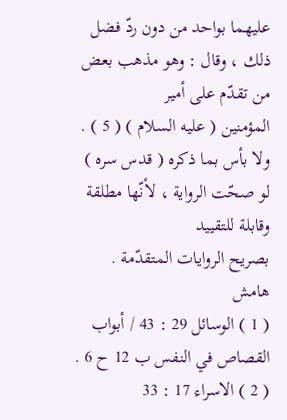عليهما بواحد من دون ردّ فضل ذلك ، وقال : وهو مذهب بعض من تقدّم على أمير
المؤمنين ( عليه السلام ) ( 5 ) .
ولا بأس بما ذكره ( قدس سره ) لو صحّت الرواية ، لأنّها مطلقة وقابلة للتقييد
بصريح الروايات المتقدّمة .
هامش
( 1 ) الوسائل 29 : 43 / أبواب القصاص في النفس ب 12 ح 6 .
( 2 ) الاسراء 17 : 33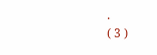.
( 3 )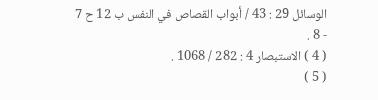الوسائل 29 : 43 / أبواب القصاص في النفس ب 12 ح 7 - 8 .
( 4 ) الاستبصار 4 : 282 / 1068 .
( 5 )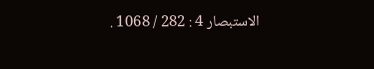الاستبصار 4 : 282 / 1068 .